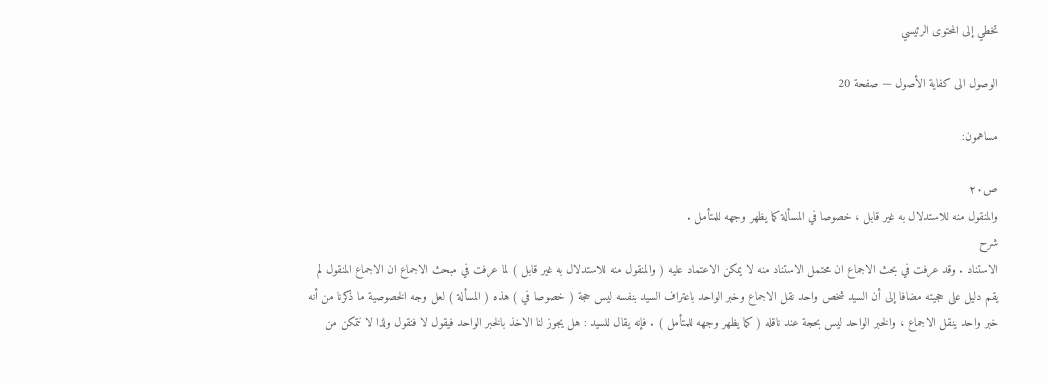تخطي إلى المحتوى الرئيسي

الوصول الى كفاية الأصول — صفحة 20

مساهمون:

ص٢٠
والمنقول منه للاستدلال به غير قابل ، خصوصا في المسألة كما يظهر وجهه للمتأمل .
شرح
الاستناد . وقد عرفت في بحث الاجماع ان محتمل الاستناد منه لا يمكن الاعتماد عليه ( والمنقول منه للاستدلال به غير قابل ) لما عرفت في مبحث الاجماع ان الاجماع المنقول لم يقم دليل على حجيته مضافا إلى أن السيد شخص واحد نقل الاجماع وخبر الواحد باعتراف السيد بنفسه ليس حجة ( خصوصا في ) هذه ( المسألة ) لعل وجه الخصوصية ما ذكرنا من أنه خبر واحد ينقل الاجماع ، والخبر الواحد ليس بحجة عند ناقله ( كما يظهر وجهه للمتأمل ) . فإنه يقال للسيد : هل يجوز لنا الاخذ بالخبر الواحد فيقول لا فنقول ولذا لا نتمكن من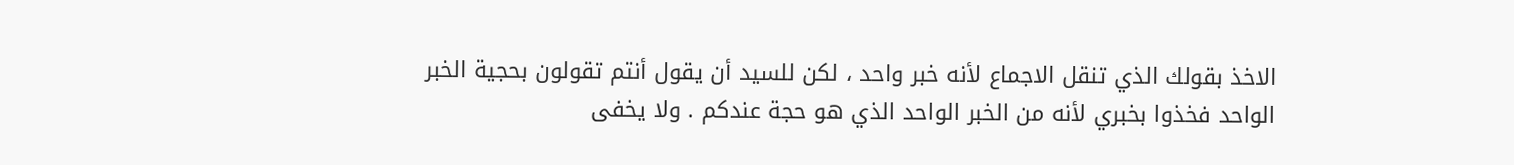الاخذ بقولك الذي تنقل الاجماع لأنه خبر واحد ، لكن للسيد أن يقول أنتم تقولون بحجية الخبر الواحد فخذوا بخبري لأنه من الخبر الواحد الذي هو حجة عندكم . ولا يخفى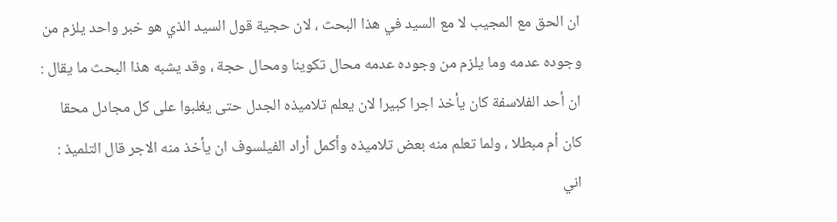ان الحق مع المجيب لا مع السيد في هذا البحث ، لان حجية قول السيد الذي هو خبر واحد يلزم من وجوده عدمه وما يلزم من وجوده عدمه محال تكوينا ومحال حجة ، وقد يشبه هذا البحث ما يقال : ان أحد الفلاسفة كان يأخذ اجرا كبيرا لان يعلم تلاميذه الجدل حتى يغلبوا على كل مجادل محقا كان أم مبطلا ، ولما تعلم منه بعض تلاميذه وأكمل أراد الفيلسوف ان يأخذ منه الاجر قال التلميذ : اني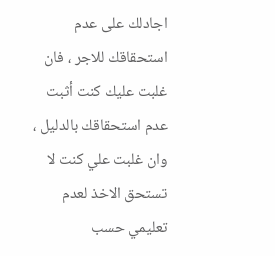اجادلك على عدم استحقاقك للاجر ، فان غلبت عليك كنت أثبت عدم استحقاقك بالدليل ، وان غلبت علي كنت لا تستحق الاخذ لعدم تعليمي حسب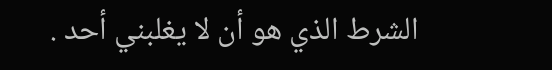الشرط الذي هو أن لا يغلبني أحد .